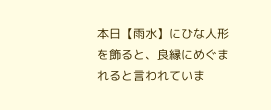本日【雨水】にひな人形を飾ると、良縁にめぐまれると言われていま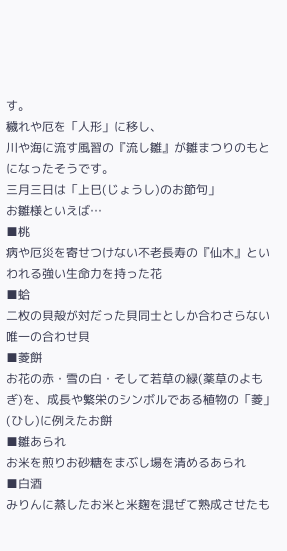す。
穢れや厄を「人形」に移し、
川や海に流す風習の『流し雛』が雛まつりのもとになったそうです。
三月三日は「上巳(じょうし)のお節句」
お雛様といえば…
■桃
病や厄災を寄せつけない不老長寿の『仙木』といわれる強い生命力を持った花
■蛤
二枚の貝殻が対だった貝同士としか合わさらない唯一の合わせ貝
■菱餅
お花の赤・雪の白・そして若草の緑(薬草のよもぎ)を、成長や繁栄のシンボルである植物の「菱」(ひし)に例えたお餅
■雛あられ
お米を煎りお砂糖をまぶし場を清めるあられ
■白酒
みりんに蒸したお米と米麹を混ぜて熟成させたも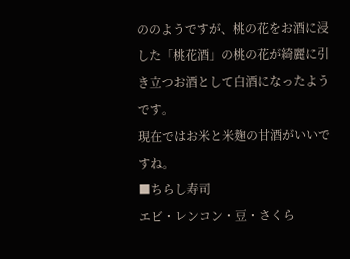ののようですが、桃の花をお酒に浸した「桃花酒」の桃の花が綺麗に引き立つお酒として白酒になったようです。
現在ではお米と米麹の甘酒がいいですね。
■ちらし寿司
エビ・レンコン・豆・さくら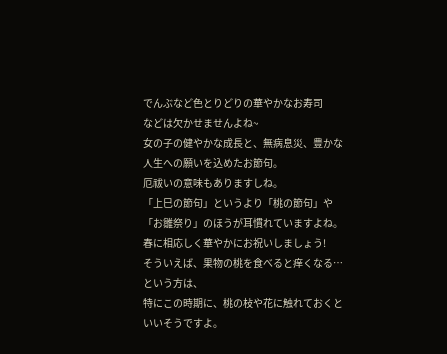でんぶなど色とりどりの華やかなお寿司
などは欠かせませんよね~
女の子の健やかな成長と、無病息災、豊かな人生への願いを込めたお節句。
厄祓いの意味もありますしね。
「上巳の節句」というより「桃の節句」や「お雛祭り」のほうが耳慣れていますよね。
春に相応しく華やかにお祝いしましょう!
そういえば、果物の桃を食べると痒くなる…という方は、
特にこの時期に、桃の枝や花に触れておくといいそうですよ。